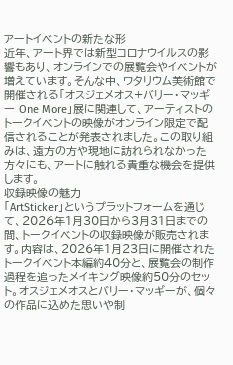アートイベントの新たな形
近年、アート界では新型コロナウイルスの影響もあり、オンラインでの展覧会やイベントが増えています。そんな中、ワタリウム美術館で開催される「オスジェメオス+バリー・マッギー One More」展に関連して、アーティストのトークイベントの映像がオンライン限定で配信されることが発表されました。この取り組みは、遠方の方や現地に訪れられなかった方々にも、アートに触れる貴重な機会を提供します。
収録映像の魅力
「ArtSticker」というプラットフォームを通じて、2026年1月30日から3月31日までの間、トークイベントの収録映像が販売されます。内容は、2026年1月23日に開催されたトークイベント本編約40分と、展覧会の制作過程を追ったメイキング映像約50分のセット。オスジェメオスとバリー・マッギーが、個々の作品に込めた思いや制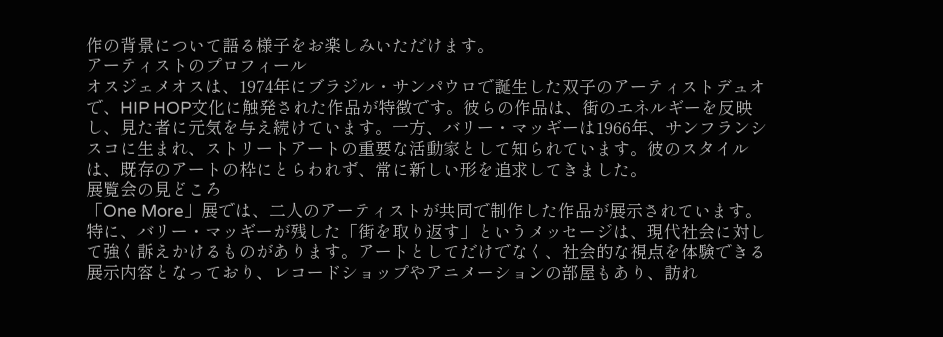作の背景について語る様子をお楽しみいただけます。
アーティストのプロフィール
オスジェメオスは、1974年にブラジル・サンパウロで誕生した双子のアーティストデュオで、HIP HOP文化に触発された作品が特徴です。彼らの作品は、街のエネルギーを反映し、見た者に元気を与え続けています。一方、バリー・マッギーは1966年、サンフランシスコに生まれ、ストリートアートの重要な活動家として知られています。彼のスタイルは、既存のアートの枠にとらわれず、常に新しい形を追求してきました。
展覧会の見どころ
「One More」展では、二人のアーティストが共同で制作した作品が展示されています。特に、バリー・マッギーが残した「街を取り返す」というメッセージは、現代社会に対して強く訴えかけるものがあります。アートとしてだけでなく、社会的な視点を体験できる展示内容となっており、レコードショップやアニメーションの部屋もあり、訪れ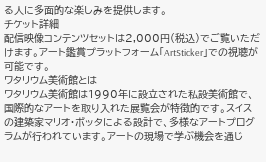る人に多面的な楽しみを提供します。
チケット詳細
配信映像コンテンツセットは2,000円(税込)でご覧いただけます。アート鑑賞プラットフォーム「ArtSticker」での視聴が可能です。
ワタリウム美術館とは
ワタリウム美術館は1990年に設立された私設美術館で、国際的なアートを取り入れた展覧会が特徴的です。スイスの建築家マリオ・ボッタによる設計で、多様なアートプログラムが行われています。アートの現場で学ぶ機会を通じ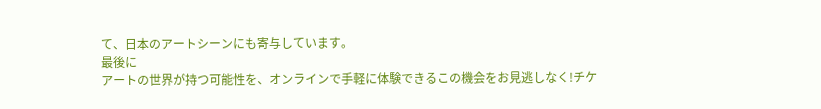て、日本のアートシーンにも寄与しています。
最後に
アートの世界が持つ可能性を、オンラインで手軽に体験できるこの機会をお見逃しなく!チケ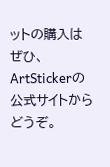ットの購入はぜひ、ArtStickerの公式サイトからどうぞ。